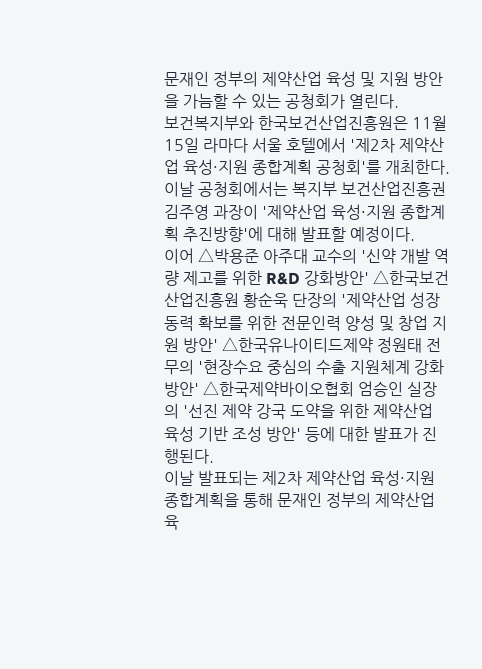문재인 정부의 제약산업 육성 및 지원 방안을 가늠할 수 있는 공청회가 열린다.
보건복지부와 한국보건산업진흥원은 11월 15일 라마다 서울 호텔에서 '제2차 제약산업 육성·지원 종합계획 공청회'를 개최한다.
이날 공청회에서는 복지부 보건산업진흥권 김주영 과장이 '제약산업 육성·지원 종합계획 추진방향'에 대해 발표할 예정이다.
이어 △박용준 아주대 교수의 '신약 개발 역량 제고를 위한 R&D 강화방안' △한국보건산업진흥원 황순욱 단장의 '제약산업 성장동력 확보를 위한 전문인력 양성 및 창업 지원 방안' △한국유나이티드제약 정원태 전무의 '현장수요 중심의 수출 지원체계 강화 방안' △한국제약바이오협회 엄승인 실장의 '선진 제약 강국 도약을 위한 제약산업 육성 기반 조성 방안' 등에 대한 발표가 진행된다.
이날 발표되는 제2차 제약산업 육성·지원 종합계획을 통해 문재인 정부의 제약산업 육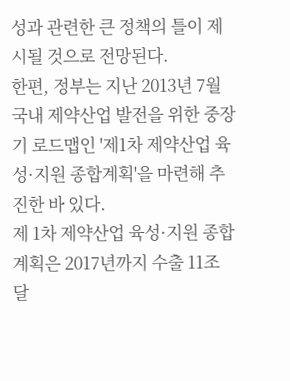성과 관련한 큰 정책의 틀이 제시될 것으로 전망된다.
한편, 정부는 지난 2013년 7월 국내 제약산업 발전을 위한 중장기 로드맵인 '제1차 제약산업 육성·지원 종합계획'을 마련해 추진한 바 있다.
제 1차 제약산업 육성·지원 종합계획은 2017년까지 수출 11조 달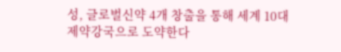성, 글로벌신약 4개 창출을 통해 세계 10대 제약강국으로 도약한다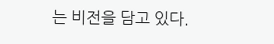는 비전을 담고 있다.